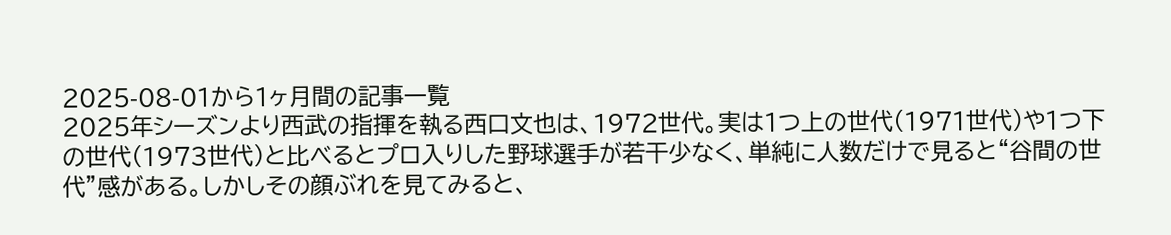2025-08-01から1ヶ月間の記事一覧
2025年シーズンより西武の指揮を執る西口文也は、1972世代。実は1つ上の世代(1971世代)や1つ下の世代(1973世代)と比べるとプロ入りした野球選手が若干少なく、単純に人数だけで見ると“谷間の世代”感がある。しかしその顔ぶれを見てみると、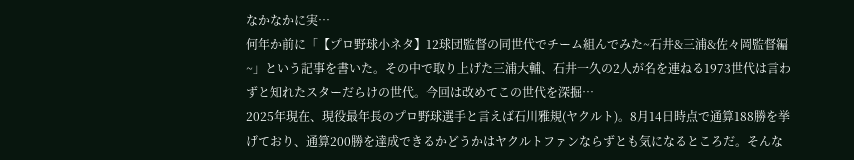なかなかに実…
何年か前に「【プロ野球小ネタ】12球団監督の同世代でチーム組んでみた~石井&三浦&佐々岡監督編~」という記事を書いた。その中で取り上げた三浦大輔、石井一久の2人が名を連ねる1973世代は言わずと知れたスターだらけの世代。今回は改めてこの世代を深掘…
2025年現在、現役最年長のプロ野球選手と言えば石川雅規(ヤクルト)。8月14日時点で通算188勝を挙げており、通算200勝を達成できるかどうかはヤクルトファンならずとも気になるところだ。そんな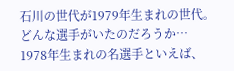石川の世代が1979年生まれの世代。どんな選手がいたのだろうか…
1978年生まれの名選手といえば、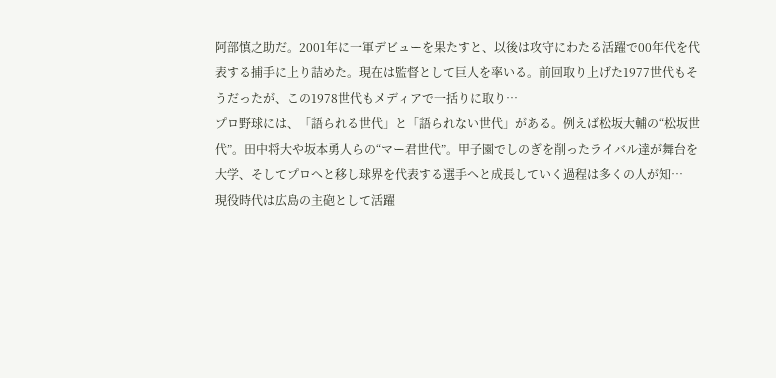阿部慎之助だ。2001年に一軍デビューを果たすと、以後は攻守にわたる活躍で00年代を代表する捕手に上り詰めた。現在は監督として巨人を率いる。前回取り上げた1977世代もそうだったが、この1978世代もメディアで一括りに取り…
プロ野球には、「語られる世代」と「語られない世代」がある。例えば松坂大輔の“松坂世代”。田中将大や坂本勇人らの“マー君世代”。甲子園でしのぎを削ったライバル達が舞台を大学、そしてプロへと移し球界を代表する選手へと成長していく過程は多くの人が知…
現役時代は広島の主砲として活躍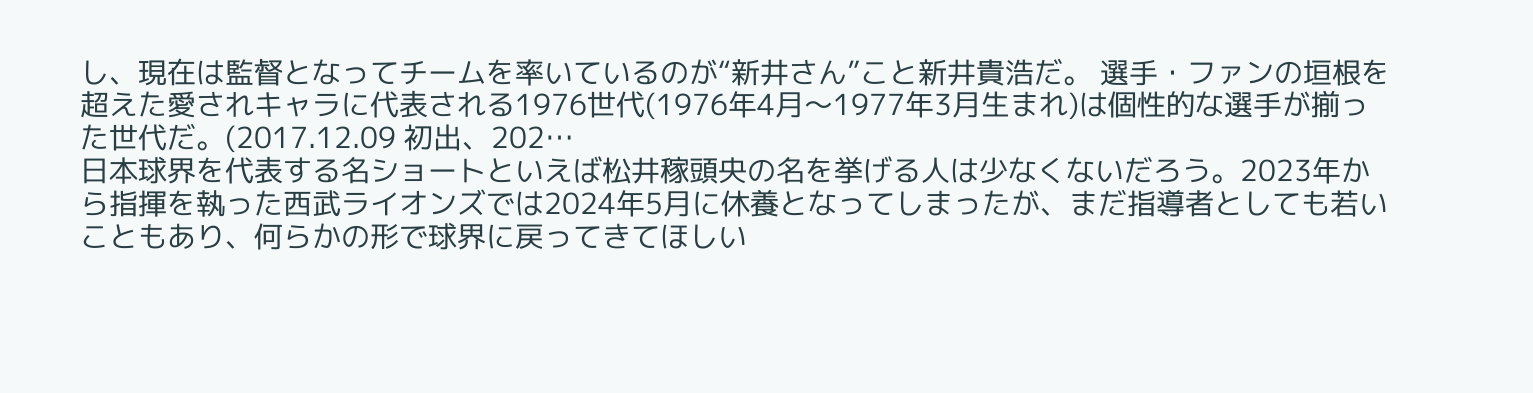し、現在は監督となってチームを率いているのが“新井さん”こと新井貴浩だ。 選手・ファンの垣根を超えた愛されキャラに代表される1976世代(1976年4月〜1977年3月生まれ)は個性的な選手が揃った世代だ。(2017.12.09 初出、202…
日本球界を代表する名ショートといえば松井稼頭央の名を挙げる人は少なくないだろう。2023年から指揮を執った西武ライオンズでは2024年5月に休養となってしまったが、まだ指導者としても若いこともあり、何らかの形で球界に戻ってきてほしい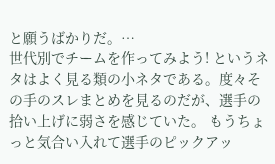と願うばかりだ。…
世代別でチームを作ってみよう! というネタはよく見る類の小ネタである。度々その手のスレまとめを見るのだが、選手の拾い上げに弱さを感じていた。 もうちょっと気合い入れて選手のピックアッ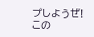プしようぜ! この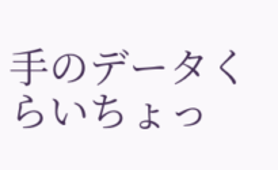手のデータくらいちょっ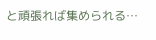と頑張れば集められる…